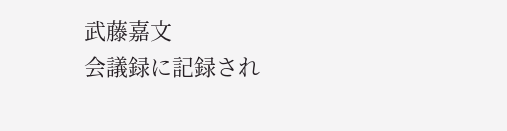武藤嘉文
会議録に記録され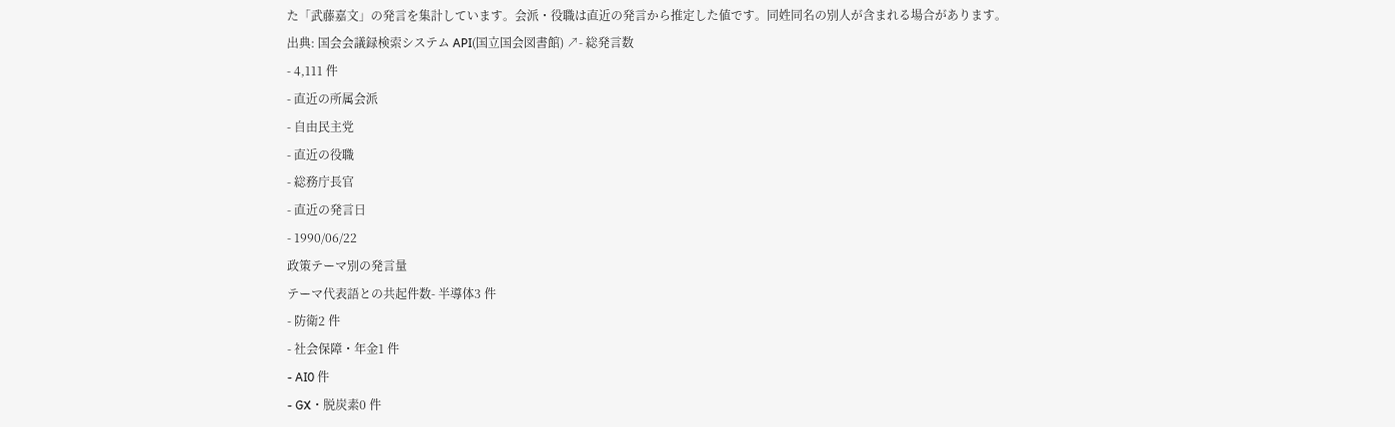た「武藤嘉文」の発言を集計しています。会派・役職は直近の発言から推定した値です。同姓同名の別人が含まれる場合があります。
出典: 国会会議録検索システム API(国立国会図書館) ↗- 総発言数
- 4,111 件
- 直近の所属会派
- 自由民主党
- 直近の役職
- 総務庁長官
- 直近の発言日
- 1990/06/22
政策テーマ別の発言量
テーマ代表語との共起件数- 半導体3 件
- 防衛2 件
- 社会保障・年金1 件
- AI0 件
- GX・脱炭素0 件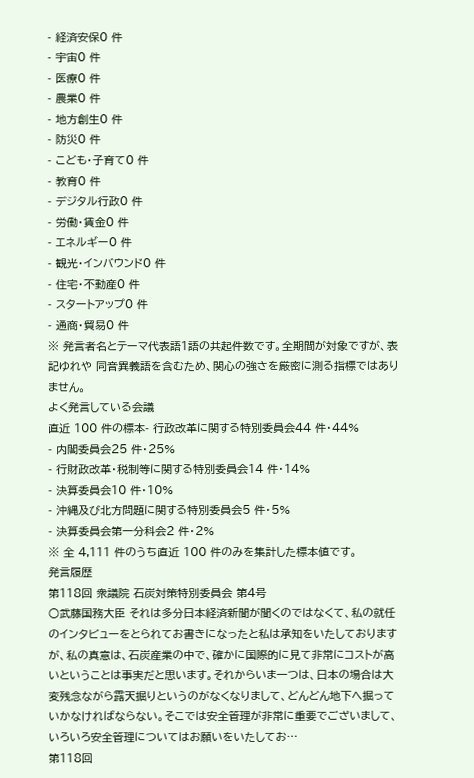- 経済安保0 件
- 宇宙0 件
- 医療0 件
- 農業0 件
- 地方創生0 件
- 防災0 件
- こども・子育て0 件
- 教育0 件
- デジタル行政0 件
- 労働・賃金0 件
- エネルギー0 件
- 観光・インバウンド0 件
- 住宅・不動産0 件
- スタートアップ0 件
- 通商・貿易0 件
※ 発言者名とテーマ代表語1語の共起件数です。全期間が対象ですが、表記ゆれや 同音異義語を含むため、関心の強さを厳密に測る指標ではありません。
よく発言している会議
直近 100 件の標本- 行政改革に関する特別委員会44 件・44%
- 内閣委員会25 件・25%
- 行財政改革・税制等に関する特別委員会14 件・14%
- 決算委員会10 件・10%
- 沖縄及び北方問題に関する特別委員会5 件・5%
- 決算委員会第一分科会2 件・2%
※ 全 4,111 件のうち直近 100 件のみを集計した標本値です。
発言履歴
第118回 衆議院 石炭対策特別委員会 第4号
○武藤国務大臣 それは多分日本経済新聞が聞くのではなくて、私の就任のインタビューをとられてお書きになったと私は承知をいたしておりますが、私の真意は、石炭産業の中で、確かに国際的に見て非常にコストが高いということは事実だと思います。それからいま一つは、日本の場合は大変残念ながら露天掘りというのがなくなりまして、どんどん地下へ掘っていかなければならない。そこでは安全管理が非常に重要でございまして、いろいろ安全管理についてはお願いをいたしてお…
第118回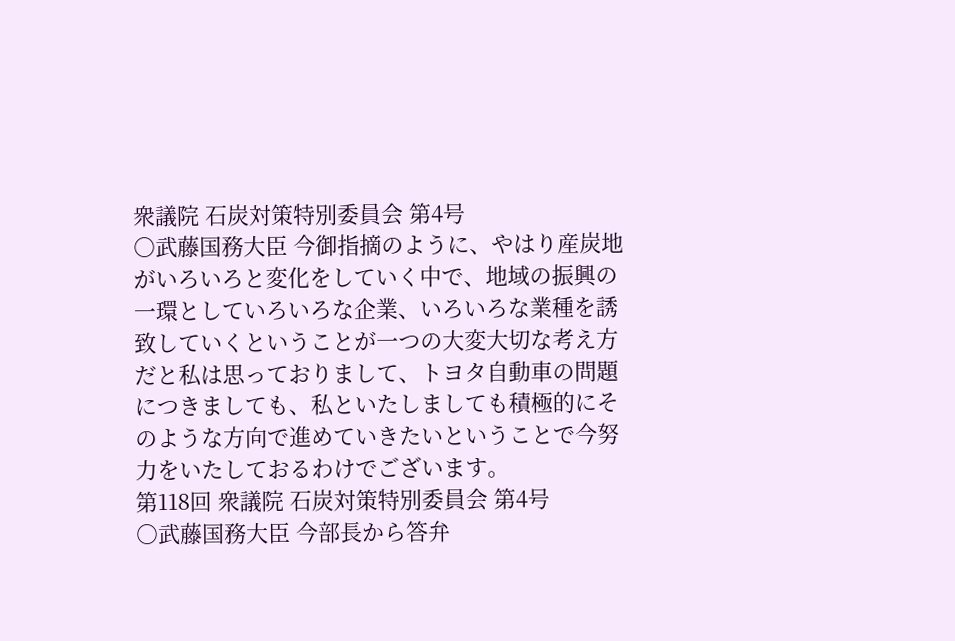衆議院 石炭対策特別委員会 第4号
○武藤国務大臣 今御指摘のように、やはり産炭地がいろいろと変化をしていく中で、地域の振興の一環としていろいろな企業、いろいろな業種を誘致していくということが一つの大変大切な考え方だと私は思っておりまして、トヨタ自動車の問題につきましても、私といたしましても積極的にそのような方向で進めていきたいということで今努力をいたしておるわけでございます。
第118回 衆議院 石炭対策特別委員会 第4号
○武藤国務大臣 今部長から答弁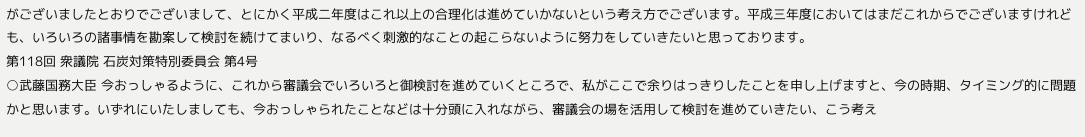がございましたとおりでございまして、とにかく平成二年度はこれ以上の合理化は進めていかないという考え方でございます。平成三年度においてはまだこれからでございますけれども、いろいろの諸事情を勘案して検討を続けてまいり、なるべく刺激的なことの起こらないように努力をしていきたいと思っております。
第118回 衆議院 石炭対策特別委員会 第4号
○武藤国務大臣 今おっしゃるように、これから審議会でいろいろと御検討を進めていくところで、私がここで余りはっきりしたことを申し上げますと、今の時期、タイミング的に問題かと思います。いずれにいたしましても、今おっしゃられたことなどは十分頭に入れながら、審議会の場を活用して検討を進めていきたい、こう考え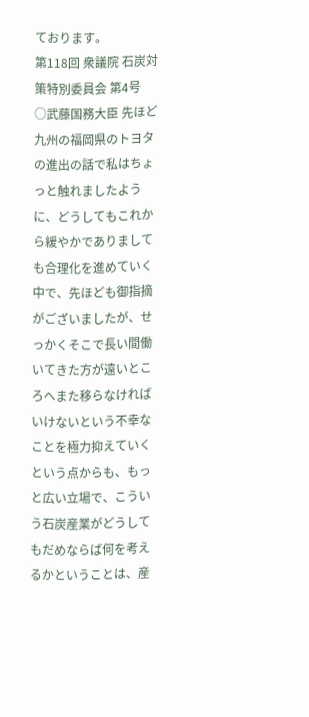ております。
第118回 衆議院 石炭対策特別委員会 第4号
○武藤国務大臣 先ほど九州の福岡県のトヨタの進出の話で私はちょっと触れましたように、どうしてもこれから緩やかでありましても合理化を進めていく中で、先ほども御指摘がございましたが、せっかくそこで長い間働いてきた方が遠いところへまた移らなければいけないという不幸なことを極力抑えていくという点からも、もっと広い立場で、こういう石炭産業がどうしてもだめならば何を考えるかということは、産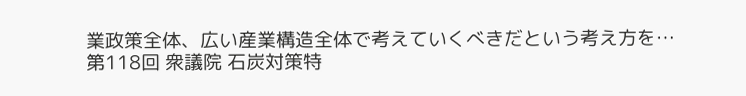業政策全体、広い産業構造全体で考えていくべきだという考え方を…
第118回 衆議院 石炭対策特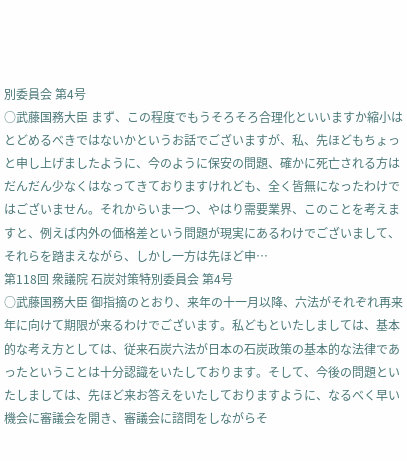別委員会 第4号
○武藤国務大臣 まず、この程度でもうそろそろ合理化といいますか縮小はとどめるべきではないかというお話でございますが、私、先ほどもちょっと申し上げましたように、今のように保安の問題、確かに死亡される方はだんだん少なくはなってきておりますけれども、全く皆無になったわけではございません。それからいま一つ、やはり需要業界、このことを考えますと、例えば内外の価格差という問題が現実にあるわけでございまして、それらを踏まえながら、しかし一方は先ほど申…
第118回 衆議院 石炭対策特別委員会 第4号
○武藤国務大臣 御指摘のとおり、来年の十一月以降、六法がそれぞれ再来年に向けて期限が来るわけでございます。私どもといたしましては、基本的な考え方としては、従来石炭六法が日本の石炭政策の基本的な法律であったということは十分認識をいたしております。そして、今後の問題といたしましては、先ほど来お答えをいたしておりますように、なるべく早い機会に審議会を開き、審議会に諮問をしながらそ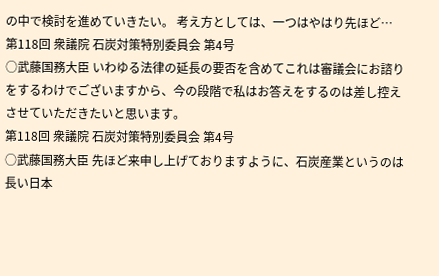の中で検討を進めていきたい。 考え方としては、一つはやはり先ほど…
第118回 衆議院 石炭対策特別委員会 第4号
○武藤国務大臣 いわゆる法律の延長の要否を含めてこれは審議会にお諮りをするわけでございますから、今の段階で私はお答えをするのは差し控えさせていただきたいと思います。
第118回 衆議院 石炭対策特別委員会 第4号
○武藤国務大臣 先ほど来申し上げておりますように、石炭産業というのは長い日本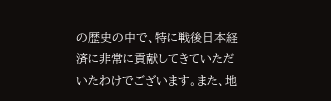の歴史の中で、特に戦後日本経済に非常に貢献してきていただいたわけでございます。また、地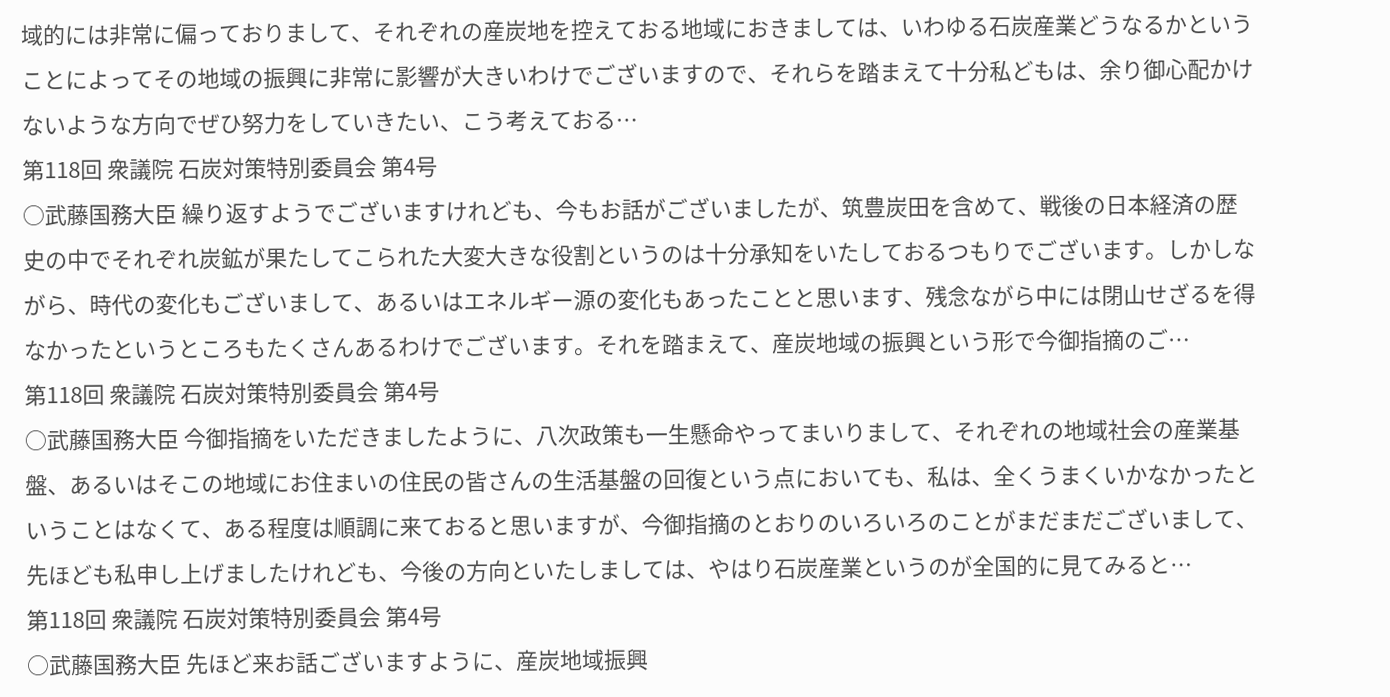域的には非常に偏っておりまして、それぞれの産炭地を控えておる地域におきましては、いわゆる石炭産業どうなるかということによってその地域の振興に非常に影響が大きいわけでございますので、それらを踏まえて十分私どもは、余り御心配かけないような方向でぜひ努力をしていきたい、こう考えておる…
第118回 衆議院 石炭対策特別委員会 第4号
○武藤国務大臣 繰り返すようでございますけれども、今もお話がございましたが、筑豊炭田を含めて、戦後の日本経済の歴史の中でそれぞれ炭鉱が果たしてこられた大変大きな役割というのは十分承知をいたしておるつもりでございます。しかしながら、時代の変化もございまして、あるいはエネルギー源の変化もあったことと思います、残念ながら中には閉山せざるを得なかったというところもたくさんあるわけでございます。それを踏まえて、産炭地域の振興という形で今御指摘のご…
第118回 衆議院 石炭対策特別委員会 第4号
○武藤国務大臣 今御指摘をいただきましたように、八次政策も一生懸命やってまいりまして、それぞれの地域社会の産業基盤、あるいはそこの地域にお住まいの住民の皆さんの生活基盤の回復という点においても、私は、全くうまくいかなかったということはなくて、ある程度は順調に来ておると思いますが、今御指摘のとおりのいろいろのことがまだまだございまして、先ほども私申し上げましたけれども、今後の方向といたしましては、やはり石炭産業というのが全国的に見てみると…
第118回 衆議院 石炭対策特別委員会 第4号
○武藤国務大臣 先ほど来お話ございますように、産炭地域振興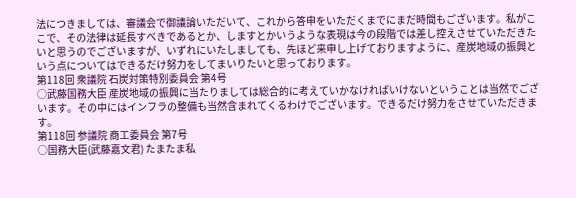法につきましては、審議会で御議論いただいて、これから答申をいただくまでにまだ時間もございます。私がここで、その法律は延長すべきであるとか、しますとかいうような表現は今の段階では差し控えさせていただきたいと思うのでございますが、いずれにいたしましても、先ほど来申し上げておりますように、産炭地域の振興という点についてはできるだけ努力をしてまいりたいと思っております。
第118回 衆議院 石炭対策特別委員会 第4号
○武藤国務大臣 産炭地域の振興に当たりましては総合的に考えていかなければいけないということは当然でございます。その中にはインフラの整備も当然含まれてくるわけでございます。できるだけ努力をさせていただきます。
第118回 参議院 商工委員会 第7号
○国務大臣(武藤嘉文君) たまたま私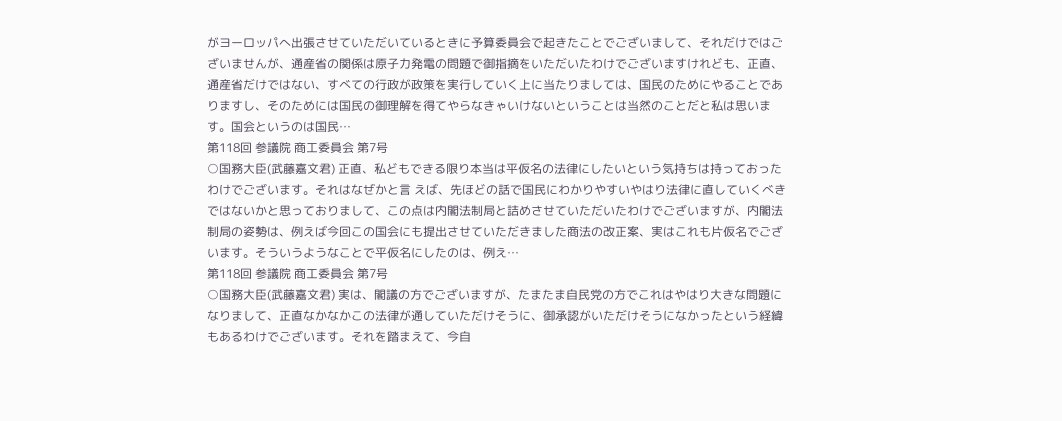がヨーロッパへ出張させていただいているときに予算委員会で起きたことでございまして、それだけではございませんが、通産省の関係は原子力発電の問題で御指摘をいただいたわけでございますけれども、正直、通産省だけではない、すべての行政が政策を実行していく上に当たりましては、国民のためにやることでありますし、そのためには国民の御理解を得てやらなきゃいけないということは当然のことだと私は思います。国会というのは国民…
第118回 参議院 商工委員会 第7号
○国務大臣(武藤嘉文君) 正直、私どもできる限り本当は平仮名の法律にしたいという気持ちは持っておったわけでございます。それはなぜかと言 えば、先ほどの話で国民にわかりやすいやはり法律に直していくべきではないかと思っておりまして、この点は内閣法制局と詰めさせていただいたわけでございますが、内閣法制局の姿勢は、例えば今回この国会にも提出させていただきました商法の改正案、実はこれも片仮名でございます。そういうようなことで平仮名にしたのは、例え…
第118回 参議院 商工委員会 第7号
○国務大臣(武藤嘉文君) 実は、閣議の方でございますが、たまたま自民党の方でこれはやはり大きな問題になりまして、正直なかなかこの法律が通していただけそうに、御承認がいただけそうになかったという経緯もあるわけでございます。それを踏まえて、今自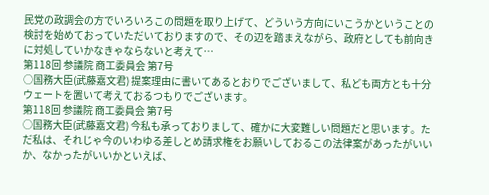民党の政調会の方でいろいろこの問題を取り上げて、どういう方向にいこうかということの検討を始めておっていただいておりますので、その辺を踏まえながら、政府としても前向きに対処していかなきゃならないと考えて…
第118回 参議院 商工委員会 第7号
○国務大臣(武藤嘉文君) 提案理由に書いてあるとおりでございまして、私ども両方とも十分ウェートを置いて考えておるつもりでございます。
第118回 参議院 商工委員会 第7号
○国務大臣(武藤嘉文君) 今私も承っておりまして、確かに大変難しい問題だと思います。ただ私は、それじゃ今のいわゆる差しとめ請求権をお願いしておるこの法律案があったがいいか、なかったがいいかといえば、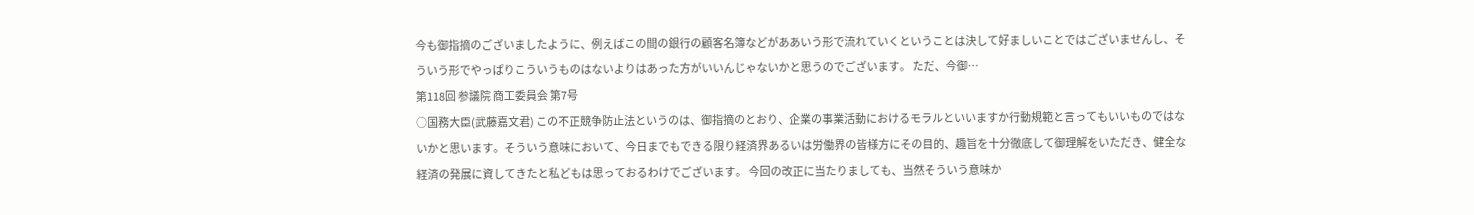今も御指摘のございましたように、例えばこの間の銀行の顧客名簿などがああいう形で流れていくということは決して好ましいことではございませんし、そういう形でやっぱりこういうものはないよりはあった方がいいんじゃないかと思うのでございます。 ただ、今御…
第118回 参議院 商工委員会 第7号
○国務大臣(武藤嘉文君) この不正競争防止法というのは、御指摘のとおり、企業の事業活動におけるモラルといいますか行動規範と言ってもいいものではないかと思います。そういう意味において、今日までもできる限り経済界あるいは労働界の皆様方にその目的、趣旨を十分徹底して御理解をいただき、健全な経済の発展に資してきたと私どもは思っておるわけでございます。 今回の改正に当たりましても、当然そういう意味か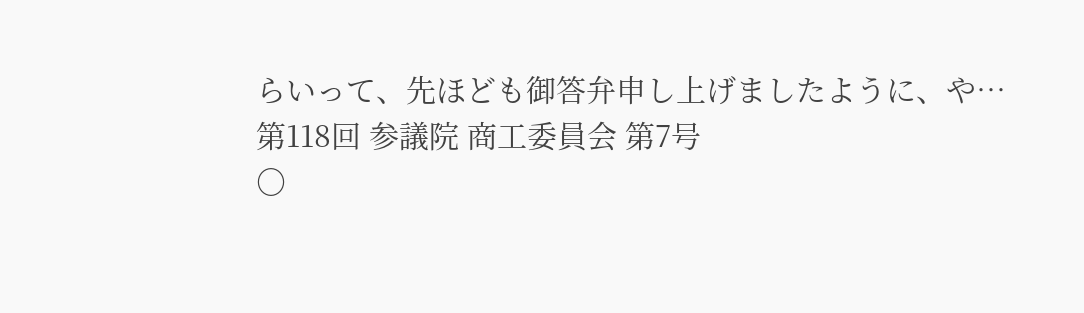らいって、先ほども御答弁申し上げましたように、や…
第118回 参議院 商工委員会 第7号
○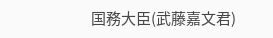国務大臣(武藤嘉文君)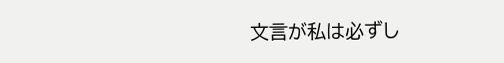文言が私は必ずし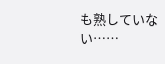も熟していない……